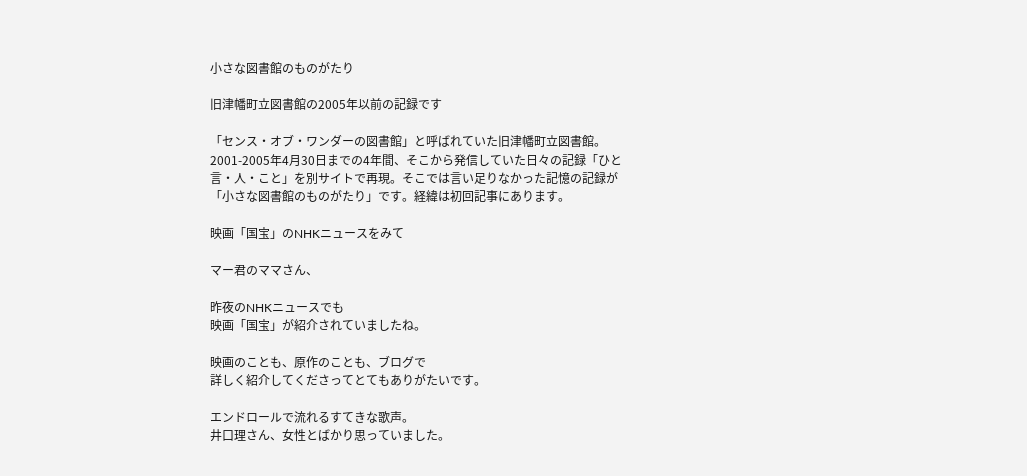小さな図書館のものがたり

旧津幡町立図書館の2005年以前の記録です

「センス・オブ・ワンダーの図書館」と呼ばれていた旧津幡町立図書館。2001-2005年4月30日までの4年間、そこから発信していた日々の記録「ひと言・人・こと」を別サイトで再現。そこでは言い足りなかった記憶の記録が「小さな図書館のものがたり」です。経緯は初回記事にあります。

映画「国宝」のNHKニュースをみて

マー君のママさん、

昨夜のNHKニュースでも
映画「国宝」が紹介されていましたね。

映画のことも、原作のことも、ブログで
詳しく紹介してくださってとてもありがたいです。

エンドロールで流れるすてきな歌声。
井口理さん、女性とばかり思っていました。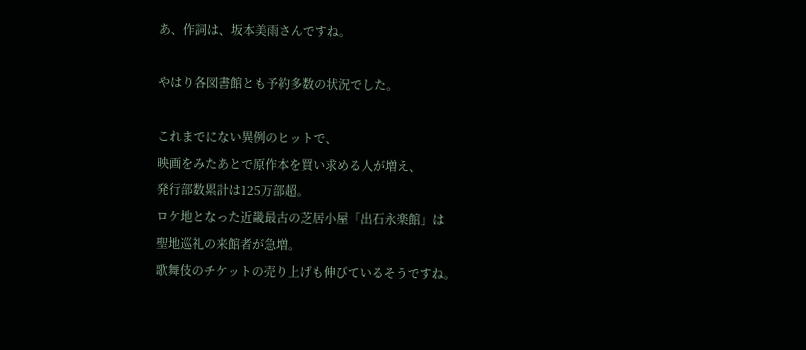あ、作詞は、坂本美雨さんですね。

やはり各図書館とも予約多数の状況でした。

これまでにない異例のヒットで、
映画をみたあとで原作本を買い求める人が増え、
発行部数累計は125万部超。
ロケ地となった近畿最古の芝居小屋「出石永楽館」は
聖地巡礼の来館者が急増。
歌舞伎のチケットの売り上げも伸びているそうですね。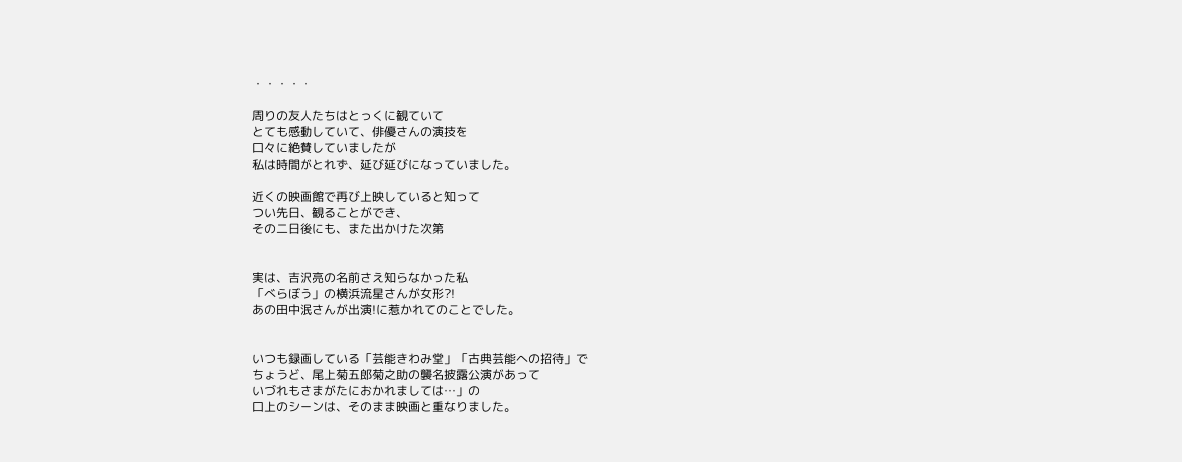・・・・・

周りの友人たちはとっくに観ていて
とても感動していて、俳優さんの演技を
口々に絶賛していましたが
私は時間がとれず、延び延びになっていました。

近くの映画館で再び上映していると知って
つい先日、観ることができ、
その二日後にも、また出かけた次第


実は、吉沢亮の名前さえ知らなかった私
「べらぼう」の横浜流星さんが女形?!
あの田中泯さんが出演!に惹かれてのことでした。


いつも録画している「芸能きわみ堂」「古典芸能への招待」で
ちょうど、尾上菊五郎菊之助の襲名披露公演があって
いづれもさまがたにおかれましては…」の
口上のシーンは、そのまま映画と重なりました。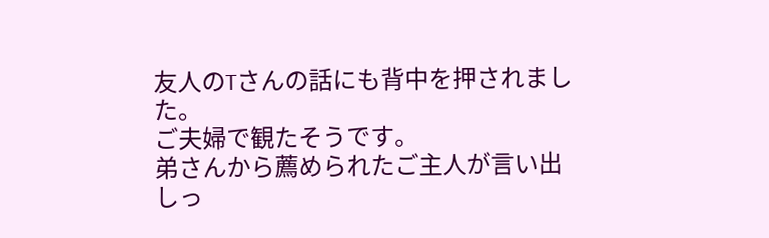友人のTさんの話にも背中を押されました。
ご夫婦で観たそうです。
弟さんから薦められたご主人が言い出しっ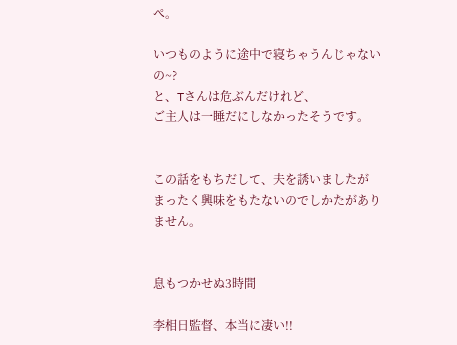ぺ。

いつものように途中で寝ちゃうんじゃないの~?
と、Tさんは危ぶんだけれど、
ご主人は一睡だにしなかったそうです。


この話をもちだして、夫を誘いましたが
まったく興味をもたないのでしかたがありません。


息もつかせぬ3時間

李相日監督、本当に凄い!!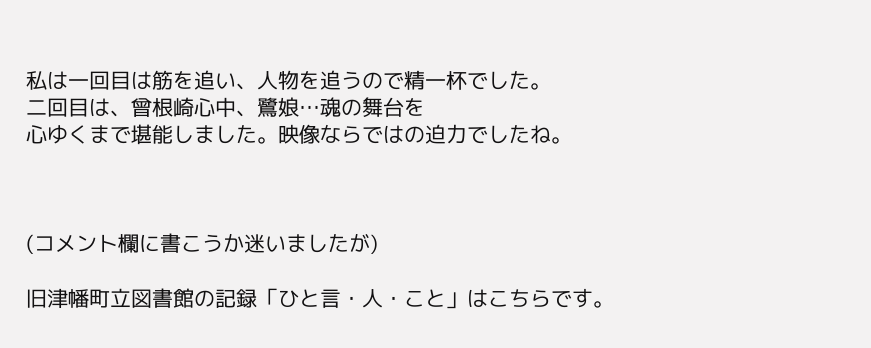私は一回目は筋を追い、人物を追うので精一杯でした。
二回目は、曾根崎心中、鷺娘…魂の舞台を
心ゆくまで堪能しました。映像ならではの迫力でしたね。



(コメント欄に書こうか迷いましたが)

旧津幡町立図書館の記録「ひと言・人・こと」はこちらです。